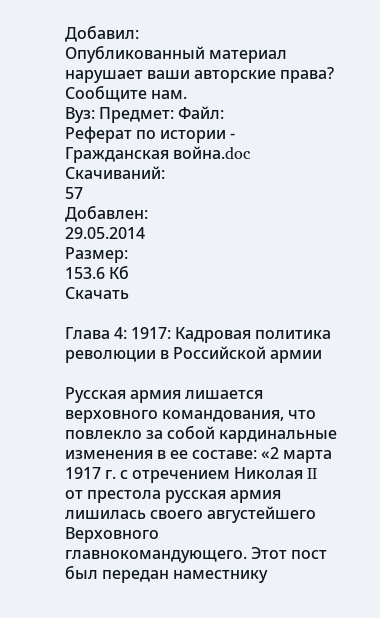Добавил:
Опубликованный материал нарушает ваши авторские права? Сообщите нам.
Вуз: Предмет: Файл:
Реферат по истории - Гражданская война.doc
Скачиваний:
57
Добавлен:
29.05.2014
Размер:
153.6 Кб
Скачать

Глава 4: 1917: Кадровая политика революции в Российской армии

Русская армия лишается верховного командования, что повлекло за собой кардинальные изменения в ее составе: «2 марта 1917 г. с отречением Николая II от престола русская армия лишилась своего августейшего Верховного главнокомандующего. Этот пост был передан наместнику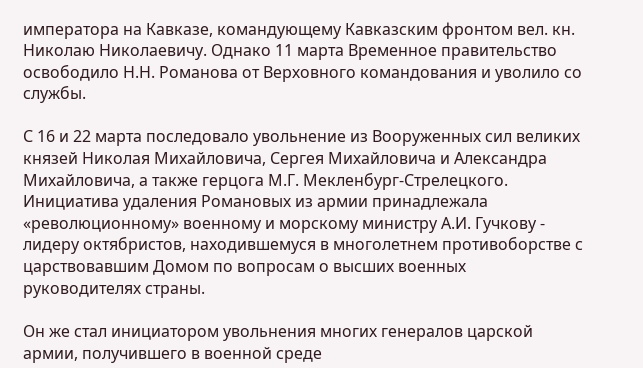императора на Кавказе, командующему Кавказским фронтом вел. кн. Николаю Николаевичу. Однако 11 марта Временное правительство освободило Н.Н. Романова от Верховного командования и уволило со службы.

С 16 и 22 марта последовало увольнение из Вооруженных сил великих князей Николая Михайловича, Сергея Михайловича и Александра Михайловича, а также герцога М.Г. Мекленбург-Стрелецкого. Инициатива удаления Романовых из армии принадлежала «революционному» военному и морскому министру А.И. Гучкову - лидеру октябристов, находившемуся в многолетнем противоборстве с царствовавшим Домом по вопросам о высших военных руководителях страны.

Он же стал инициатором увольнения многих генералов царской армии, получившего в военной среде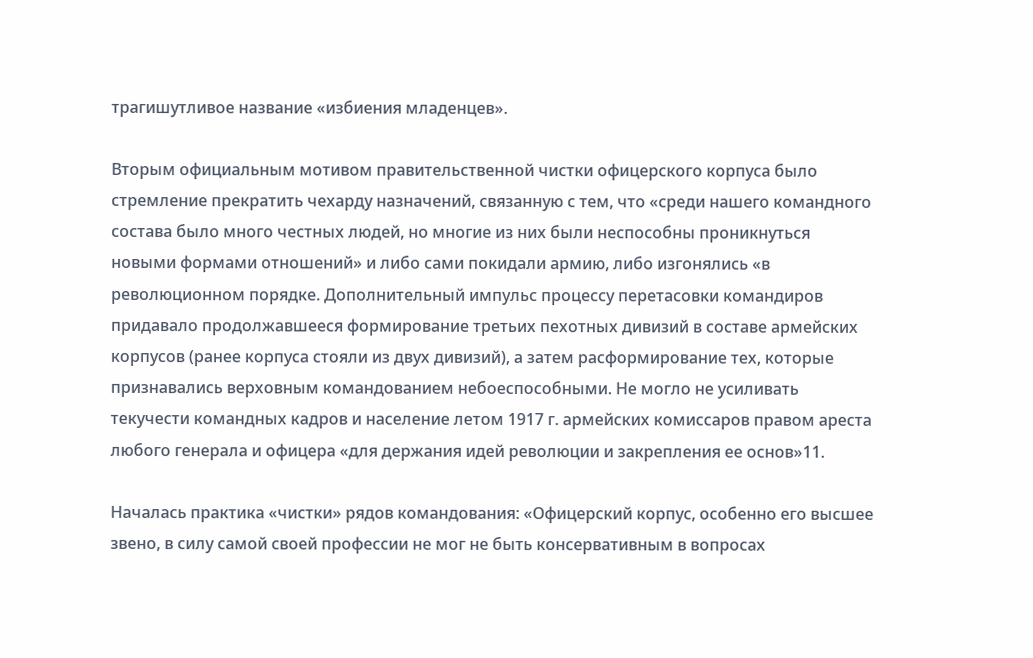трагишутливое название «избиения младенцев».

Вторым официальным мотивом правительственной чистки офицерского корпуса было стремление прекратить чехарду назначений, связанную с тем, что «среди нашего командного состава было много честных людей, но многие из них были неспособны проникнуться новыми формами отношений» и либо сами покидали армию, либо изгонялись «в революционном порядке. Дополнительный импульс процессу перетасовки командиров придавало продолжавшееся формирование третьих пехотных дивизий в составе армейских корпусов (ранее корпуса стояли из двух дивизий), а затем расформирование тех, которые признавались верховным командованием небоеспособными. Не могло не усиливать текучести командных кадров и население летом 1917 г. армейских комиссаров правом ареста любого генерала и офицера «для держания идей революции и закрепления ее основ»11.

Началась практика «чистки» рядов командования: «Офицерский корпус, особенно его высшее звено, в силу самой своей профессии не мог не быть консервативным в вопросах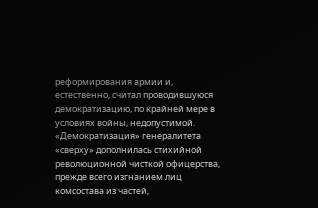реформирования армии и, естественно, считал проводившуюся демократизацию, по крайней мере в условиях войны, недопустимой. «Демократизация» генералитета «сверху» дополнилась стихийной революционной чисткой офицерства, прежде всего изгнанием лиц комсостава из частей,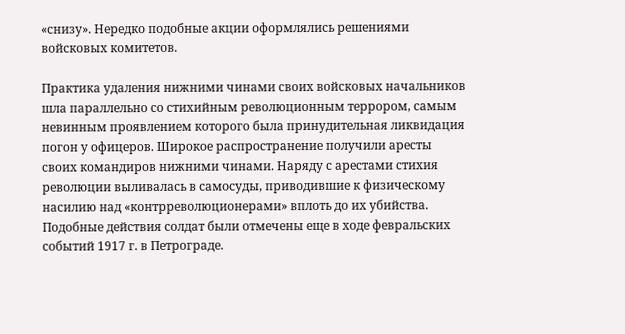«снизу». Нередко подобные акции оформлялись решениями войсковых комитетов.

Практика удаления нижними чинами своих войсковых начальников шла параллельно со стихийным революционным террором, самым невинным проявлением которого была принудительная ликвидация погон у офицеров. Широкое распространение получили аресты своих командиров нижними чинами. Наряду с арестами стихия революции выливалась в самосуды, приводившие к физическому насилию над «контрреволюционерами» вплоть до их убийства. Подобные действия солдат были отмечены еще в ходе февральских событий 1917 г. в Петрограде.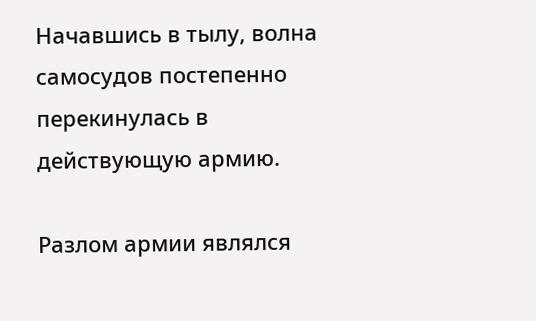Начавшись в тылу, волна самосудов постепенно перекинулась в действующую армию.

Разлом армии являлся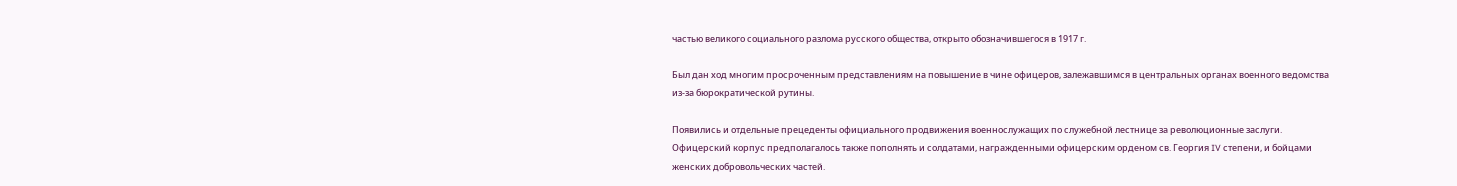частью великого социального разлома русского общества, открыто обозначившегося в 1917 г.

Был дан ход многим просроченным представлениям на повышение в чине офицеров, залежавшимся в центральных органах военного ведомства из-за бюрократической рутины.

Появились и отдельные прецеденты официального продвижения военнослужащих по служебной лестнице за революционные заслуги. Офицерский корпус предполагалось также пополнять и солдатами, награжденными офицерским орденом св. Георгия IV степени, и бойцами женских добровольческих частей.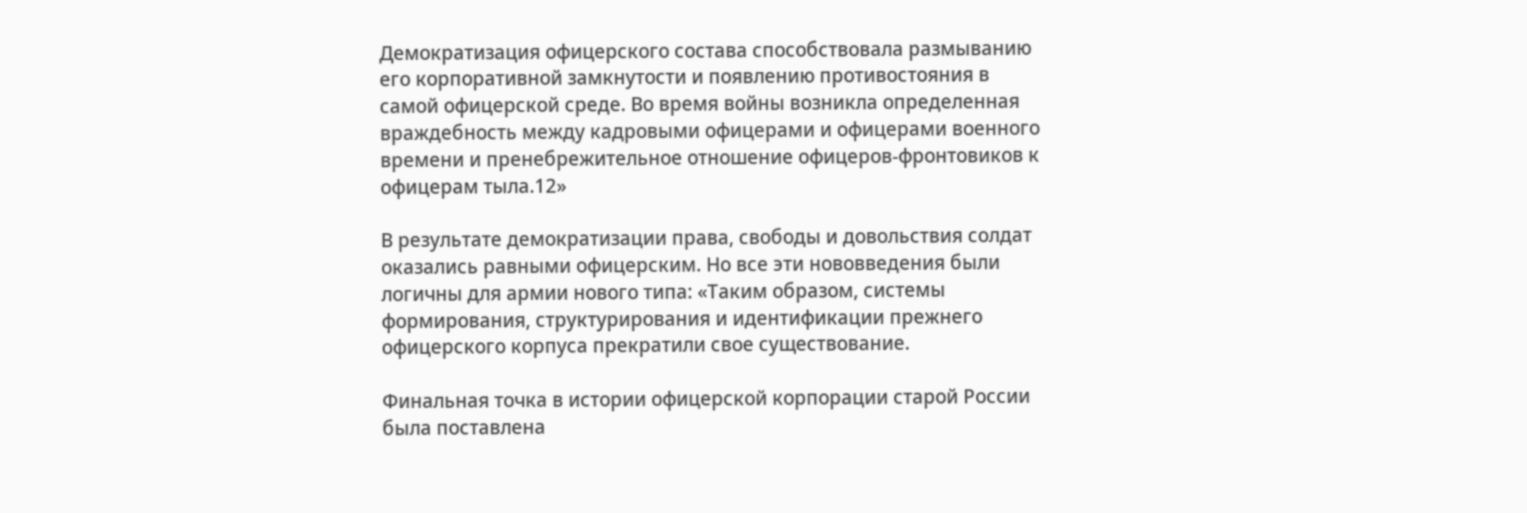Демократизация офицерского состава способствовала размыванию его корпоративной замкнутости и появлению противостояния в самой офицерской среде. Во время войны возникла определенная враждебность между кадровыми офицерами и офицерами военного времени и пренебрежительное отношение офицеров-фронтовиков к офицерам тыла.12»

В результате демократизации права, свободы и довольствия солдат оказались равными офицерским. Но все эти нововведения были логичны для армии нового типа: «Таким образом, системы формирования, структурирования и идентификации прежнего офицерского корпуса прекратили свое существование.

Финальная точка в истории офицерской корпорации старой России была поставлена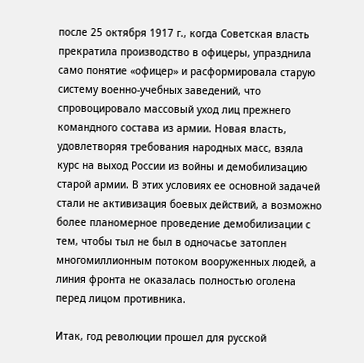после 25 октября 1917 г., когда Советская власть прекратила производство в офицеры, упразднила само понятие «офицер» и расформировала старую систему военно-учебных заведений, что спровоцировало массовый уход лиц прежнего командного состава из армии. Новая власть, удовлетворяя требования народных масс, взяла курс на выход России из войны и демобилизацию старой армии. В этих условиях ее основной задачей стали не активизация боевых действий, а возможно более планомерное проведение демобилизации с тем, чтобы тыл не был в одночасье затоплен многомиллионным потоком вооруженных людей, а линия фронта не оказалась полностью оголена перед лицом противника.

Итак, год революции прошел для русской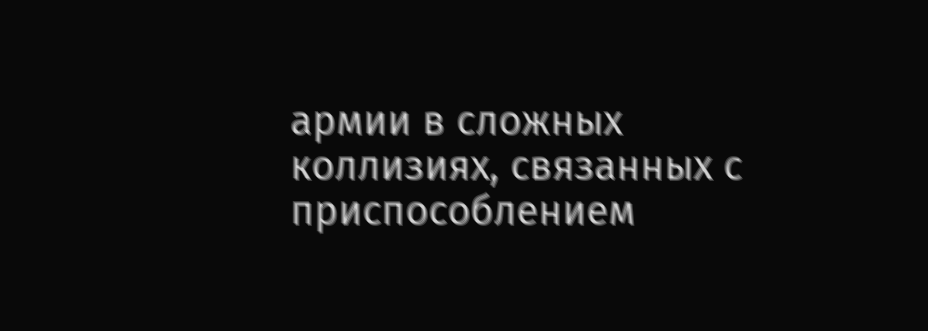армии в сложных коллизиях, связанных с приспособлением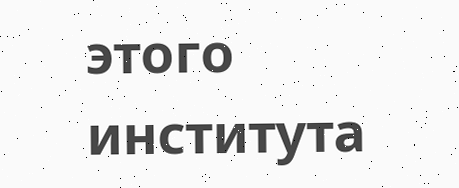этого института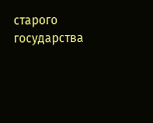старого государства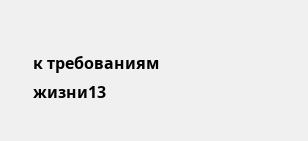к требованиям жизни13